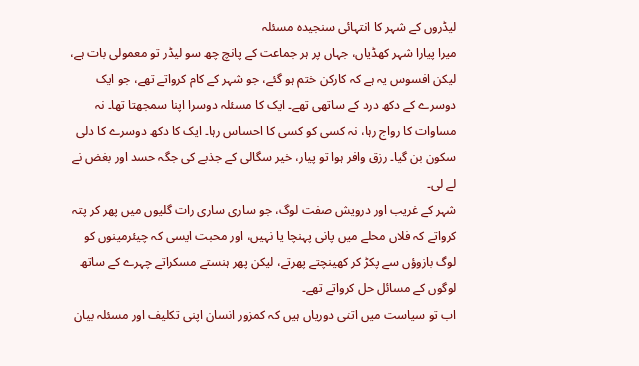لیڈروں کے شہر کا انتہائی سنجیدہ مسئلہ
میرا پیارا شہر کھڈیاں، جہاں پر ہر جماعت کے پانچ چھ سو لیڈر تو معمولی بات ہے، لیکن افسوس یہ ہے کہ کارکن ختم ہو گئے، جو شہر کے کام کرواتے تھے، جو ایک دوسرے کے دکھ درد کے ساتھی تھے۔ ایک کا مسئلہ دوسرا اپنا سمجھتا تھا۔ نہ مساوات کا رواج رہا، نہ کسی کو کسی کا احساس رہا۔ ایک کا دکھ دوسرے کا دلی سکون بن گیا۔ رزق وافر ہوا تو پیار، خیر سگالی کے جذبے کی جگہ حسد اور بغض نے لے لی۔
شہر کے غریب اور درویش صفت لوگ، جو ساری ساری رات گلیوں میں پھر کر پتہ کرواتے کہ فلاں محلے میں پانی پہنچا یا نہیں، اور محبت ایسی کہ چیئرمینوں کو لوگ بازوؤں سے پکڑ کر کھینچتے پھرتے، لیکن پھر ہنستے مسکراتے چہرے کے ساتھ لوگوں کے مسائل حل کرواتے تھے۔
اب تو سیاست میں اتنی دوریاں ہیں کہ کمزور انسان اپنی تکلیف اور مسئلہ بیان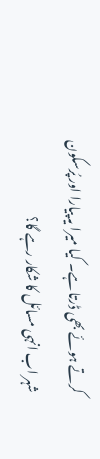کرتے ہوئے بھی ڈرتا ہے۔ کیا میرا یہ پیارا اور پُرسکون شہر اب انہی مسائل کا شکار رہے گا؟